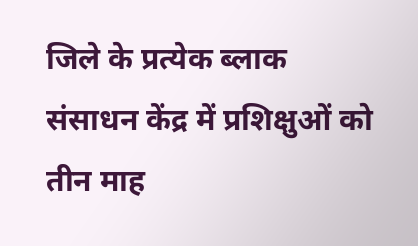जिले के प्रत्येक ब्लाक संसाधन केंद्र में प्रशिक्षुओं को तीन माह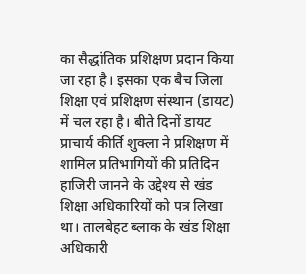का सैद्धांतिक प्रशिक्षण प्रदान किया जा रहा है। इसका एक बैच जिला शिक्षा एवं प्रशिक्षण संस्थान (डायट) में चल रहा है। बीते दिनों डायट प्राचार्य कीर्ति शुक्ला ने प्रशिक्षण में शामिल प्रतिभागियों की प्रतिदिन हाजिरी जानने के उद्देश्य से खंड शिक्षा अधिकारियों को पत्र लिखा था। तालबेहट ब्लाक के खंड शिक्षा अधिकारी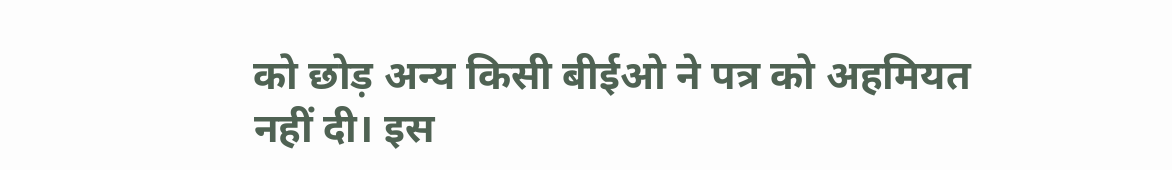को छोड़ अन्य किसी बीईओ ने पत्र को अहमियत नहीं दी। इस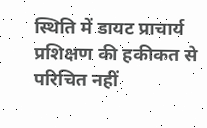स्थिति में डायट प्राचार्य प्रशिक्षण की हकीकत से परिचित नहीं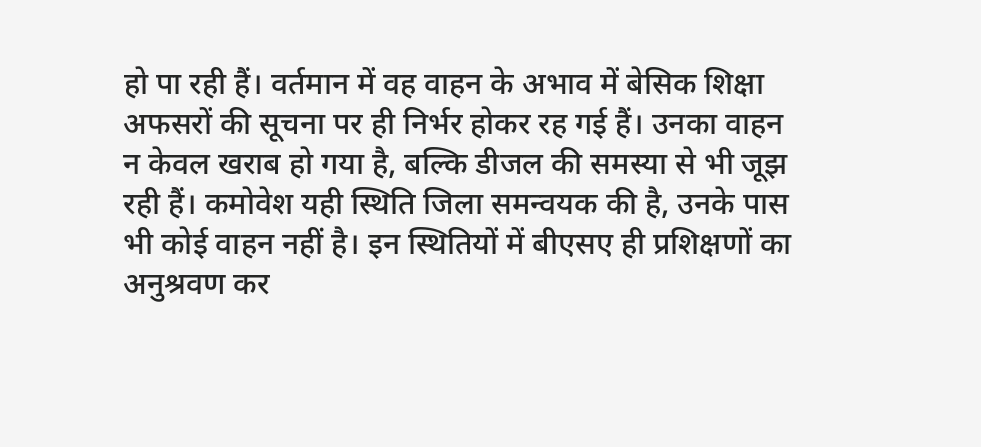हो पा रही हैं। वर्तमान में वह वाहन के अभाव में बेसिक शिक्षा अफसरों की सूचना पर ही निर्भर होकर रह गई हैं। उनका वाहन न केवल खराब हो गया है, बल्कि डीजल की समस्या से भी जूझ रही हैं। कमोवेश यही स्थिति जिला समन्वयक की है, उनके पास भी कोई वाहन नहीं है। इन स्थितियों में बीएसए ही प्रशिक्षणों का अनुश्रवण कर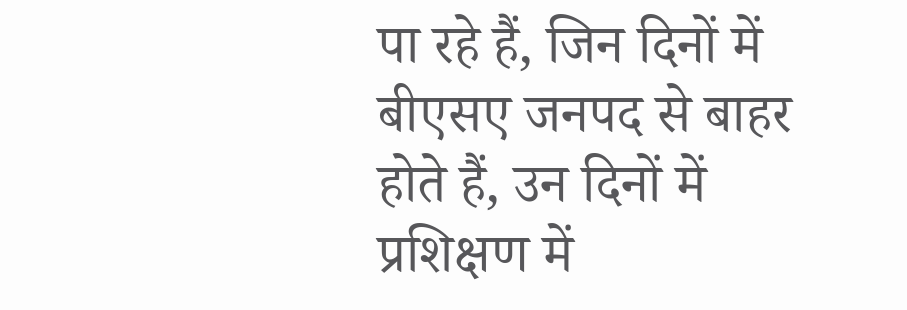पा रहे हैं, जिन दिनों में बीएसए जनपद से बाहर होते हैं, उन दिनों में प्रशिक्षण में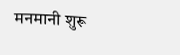मनमानी शुरू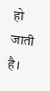हो जाती है।